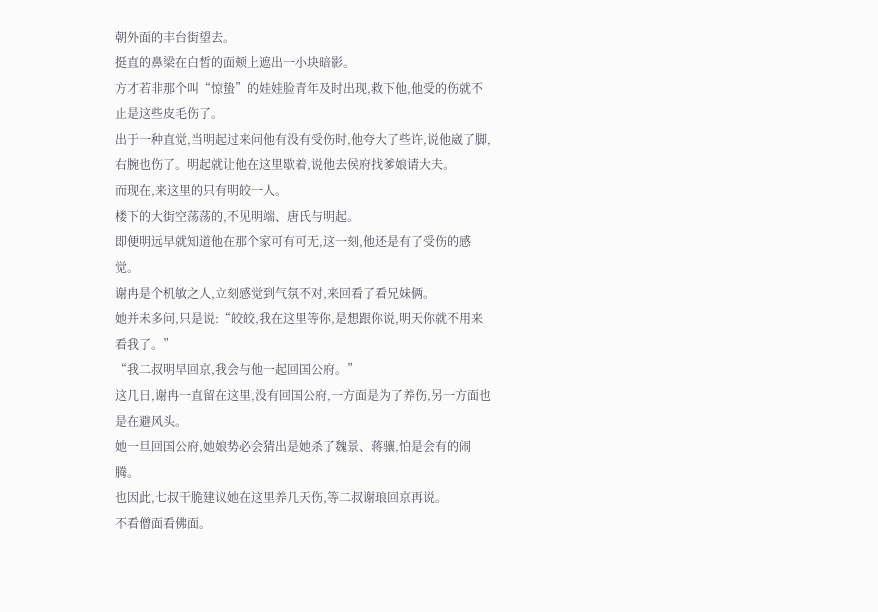朝外面的丰台街望去。
挺直的鼻梁在白皙的面颊上遮出一小块暗影。
方才若非那个叫“惊蛰”的娃娃脸青年及时出现,救下他,他受的伤就不止是这些皮毛伤了。
出于一种直觉,当明起过来问他有没有受伤时,他夸大了些许,说他崴了脚,右腕也伤了。明起就让他在这里歇着,说他去侯府找爹娘请大夫。
而现在,来这里的只有明皎一人。
楼下的大街空荡荡的,不见明端、唐氏与明起。
即便明远早就知道他在那个家可有可无,这一刻,他还是有了受伤的感觉。
谢冉是个机敏之人,立刻感觉到气氛不对,来回看了看兄妹俩。
她并未多问,只是说:“皎皎,我在这里等你,是想跟你说,明天你就不用来看我了。”
“我二叔明早回京,我会与他一起回国公府。”
这几日,谢冉一直留在这里,没有回国公府,一方面是为了养伤,另一方面也是在避风头。
她一旦回国公府,她娘势必会猜出是她杀了魏景、蒋骧,怕是会有的闹腾。
也因此,七叔干脆建议她在这里养几天伤,等二叔谢琅回京再说。
不看僧面看佛面。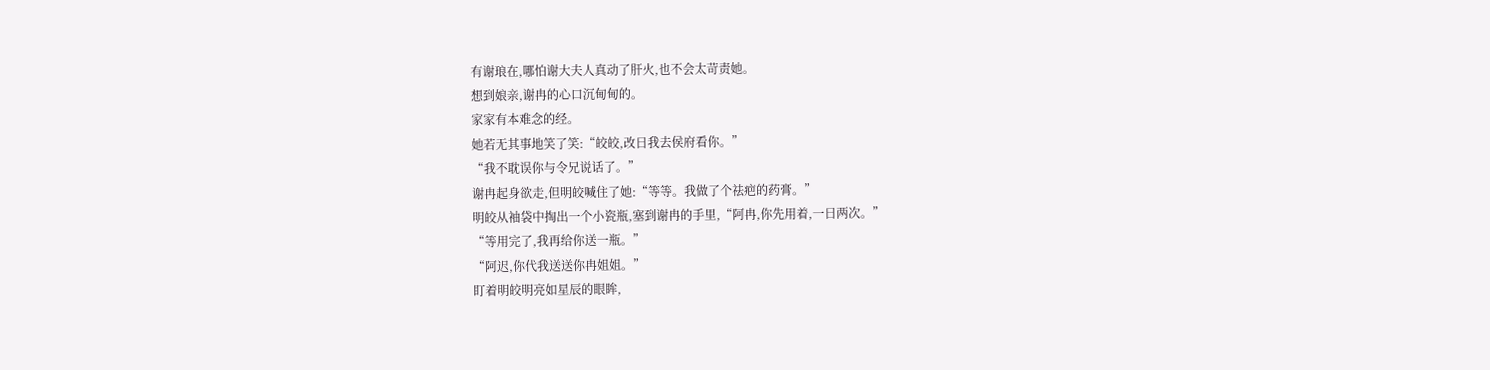有谢琅在,哪怕谢大夫人真动了肝火,也不会太苛责她。
想到娘亲,谢冉的心口沉甸甸的。
家家有本难念的经。
她若无其事地笑了笑:“皎皎,改日我去侯府看你。”
“我不耽误你与令兄说话了。”
谢冉起身欲走,但明皎喊住了她:“等等。我做了个祛疤的药膏。”
明皎从袖袋中掏出一个小瓷瓶,塞到谢冉的手里,“阿冉,你先用着,一日两次。”
“等用完了,我再给你送一瓶。”
“阿迟,你代我送送你冉姐姐。”
盯着明皎明亮如星辰的眼眸,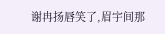谢冉扬唇笑了,眉宇间那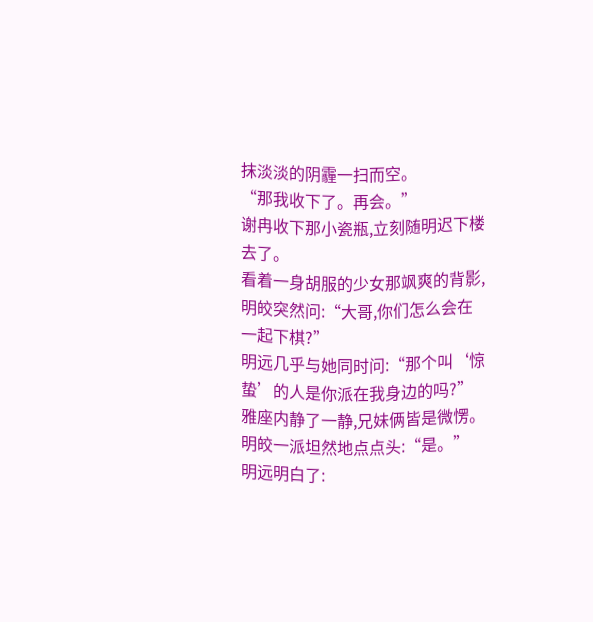抹淡淡的阴霾一扫而空。
“那我收下了。再会。”
谢冉收下那小瓷瓶,立刻随明迟下楼去了。
看着一身胡服的少女那飒爽的背影,明皎突然问:“大哥,你们怎么会在一起下棋?”
明远几乎与她同时问:“那个叫‘惊蛰’的人是你派在我身边的吗?”
雅座内静了一静,兄妹俩皆是微愣。
明皎一派坦然地点点头:“是。”
明远明白了: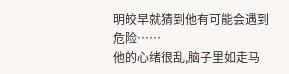明皎早就猜到他有可能会遇到危险……
他的心绪很乱,脑子里如走马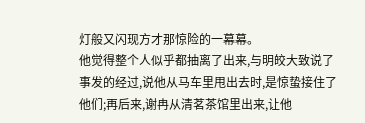灯般又闪现方才那惊险的一幕幕。
他觉得整个人似乎都抽离了出来,与明皎大致说了事发的经过,说他从马车里甩出去时,是惊蛰接住了他们;再后来,谢冉从清茗茶馆里出来,让他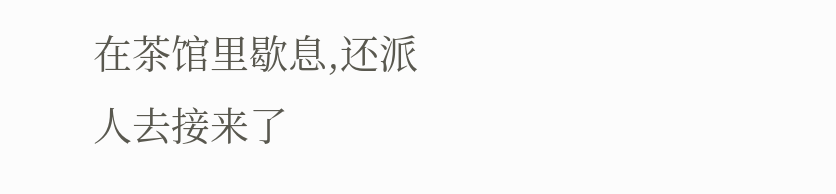在茶馆里歇息,还派人去接来了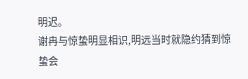明迟。
谢冉与惊蛰明显相识,明远当时就隐约猜到惊蛰会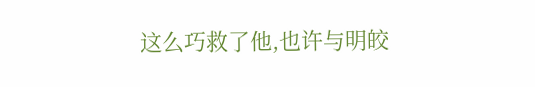这么巧救了他,也许与明皎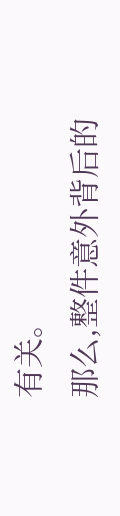有关。
那么,整件意外背后的